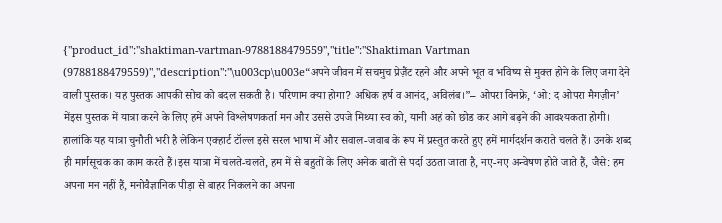{"product_id":"shaktiman-vartman-9788188479559","title":"Shaktiman Vartman (9788188479559)","description":"\u003cp\u003e“अपने जीवन में सचमुच प्रेज़ैंट रहने और अपने भूत व भविष्य से मुक्त होने के लिए जगा देने वाली पुस्तक। यह पुस्तक आपकी सोच को बदल सकती है। परिणाम क्या होगा? अधिक हर्ष व आनंद, अविलंब।”– ओपरा विनफ्रे, ‘ओ: द ओपरा मैगज़ीन’ मेंइस पुस्तक में यात्रा करने के लिए हमें अपने विश्लेषणकर्ता मन और उससे उपजे मिथ्या स्व को, यानी अहं को छोड कर आगे बढ़ने की आवश्यकता होगी। हालांकि यह यात्रा चुनौती भरी है लेकिन एक्हार्ट टॉल्ल इसे सरल भाषा में और सवाल-जवाब के रूप में प्रस्तुत करते हुए हमें मार्गदर्शन कराते चलते हैं। उनके शब्द ही मार्गसूचक का काम करते हैं।इस यात्रा में चलते-चलते, हम में से बहुतों के लिए अनेक बातों से पर्दा उठता जाता है, नए-नए अन्वेषण होते जाते हैं, जैसे: हम अपना मन नहीं हैं, मनोवैज्ञानिक पीड़ा से बाहर निकलने का अपना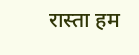रास्ता हम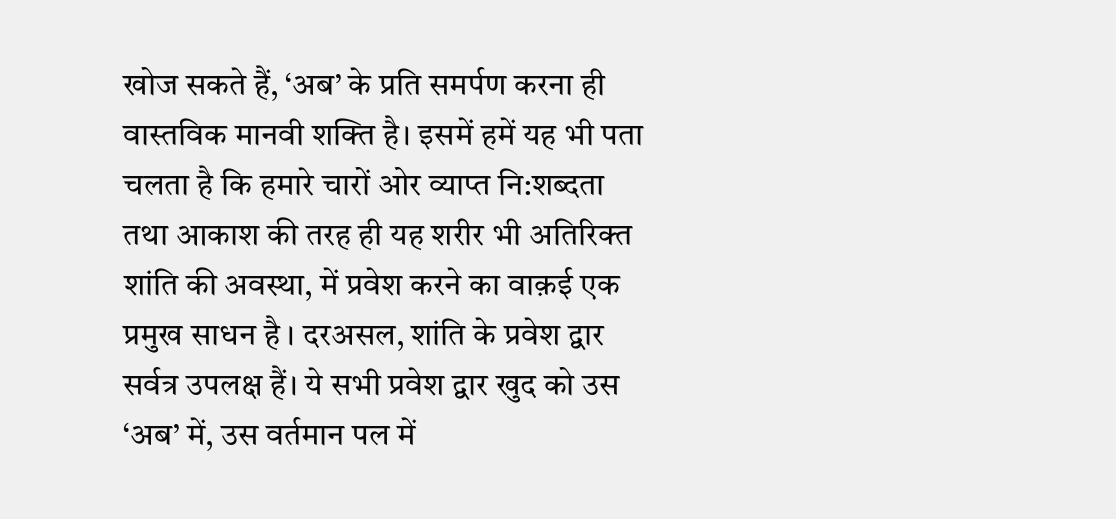खोज सकते हैं, ‘अब’ के प्रति समर्पण करना ही वास्तविक मानवी शक्ति है। इसमें हमें यह भी पता चलता है कि हमारे चारों ओर व्याप्त नि:शब्दता तथा आकाश की तरह ही यह शरीर भी अतिरिक्त शांति की अवस्था, में प्रवेश करने का वाक़ई एक प्रमुख साधन है । दरअसल, शांति के प्रवेश द्वार सर्वत्र उपलक्ष हैं। ये सभी प्रवेश द्वार खुद को उस ‘अब’ में, उस वर्तमान पल में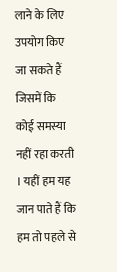लाने के लिए उपयोग किए जा सकते हैं जिसमें कि कोई समस्या नहीं रहा करती । यहीं हम यह जान पाते हैं कि हम तो पहले से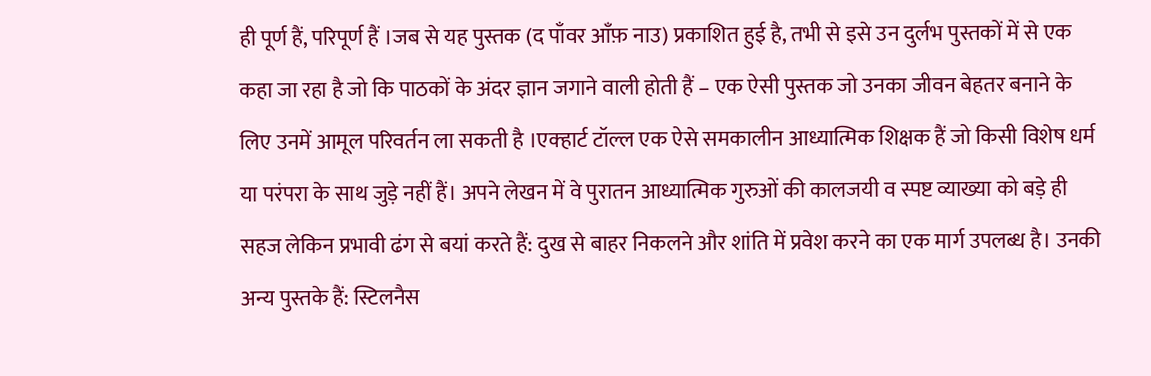ही पूर्ण हैं, परिपूर्ण हैं ।जब से यह पुस्तक (द पाँवर आँफ़ नाउ) प्रकाशित हुई है, तभी से इसे उन दुर्लभ पुस्तकों में से एक कहा जा रहा है जो कि पाठकों के अंदर ज्ञान जगाने वाली होती हैं – एक ऐसी पुस्तक जो उनका जीवन बेहतर बनाने के लिए उनमें आमूल परिवर्तन ला सकती है ।एक्हार्ट टॉल्ल एक ऐसे समकालीन आध्यात्मिक शिक्षक हैं जो किसी विशेष धर्म या परंपरा के साथ जुड़े नहीं हैं। अपने लेखन में वे पुरातन आध्यात्मिक गुरुओं की कालजयी व स्पष्ट व्याख्या को बड़े ही सहज लेकिन प्रभावी ढंग से बयां करते हैं: दुख से बाहर निकलने और शांति में प्रवेश करने का एक मार्ग उपलब्ध है। उनकी अन्य पुस्तके हैं: स्टिलनैस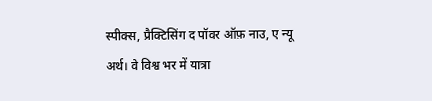स्पीक्स, प्रैक्टिसिंग द पॉवर ऑफ़ नाउ, ए न्यू अर्थ। वे विश्व भर में यात्रा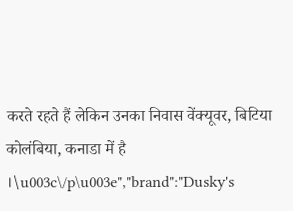करते रहते हैं लेकिन उनका निवास वेंक्यूवर, बिटिया कोलंबिया, कनाडा में है ।\u003c\/p\u003e","brand":"Dusky's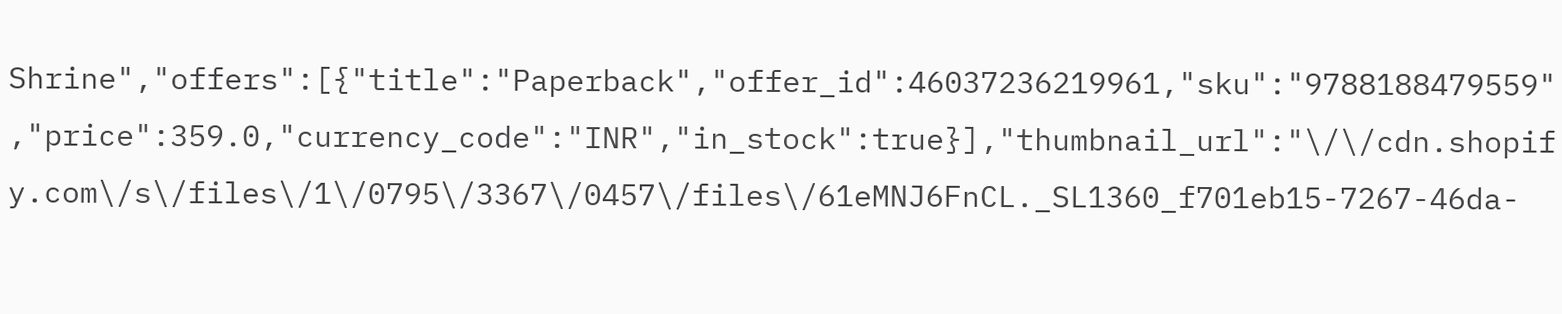Shrine","offers":[{"title":"Paperback","offer_id":46037236219961,"sku":"9788188479559","price":359.0,"currency_code":"INR","in_stock":true}],"thumbnail_url":"\/\/cdn.shopify.com\/s\/files\/1\/0795\/3367\/0457\/files\/61eMNJ6FnCL._SL1360_f701eb15-7267-46da-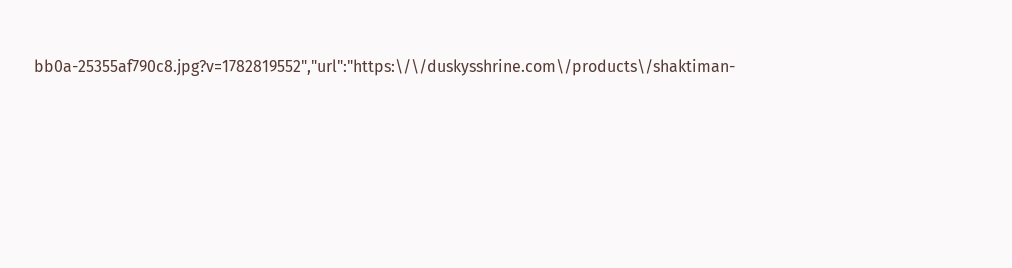bb0a-25355af790c8.jpg?v=1782819552","url":"https:\/\/duskysshrine.com\/products\/shaktiman-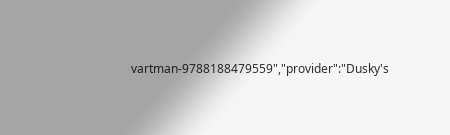vartman-9788188479559","provider":"Dusky's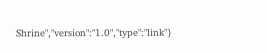Shrine","version":"1.0","type":"link"}